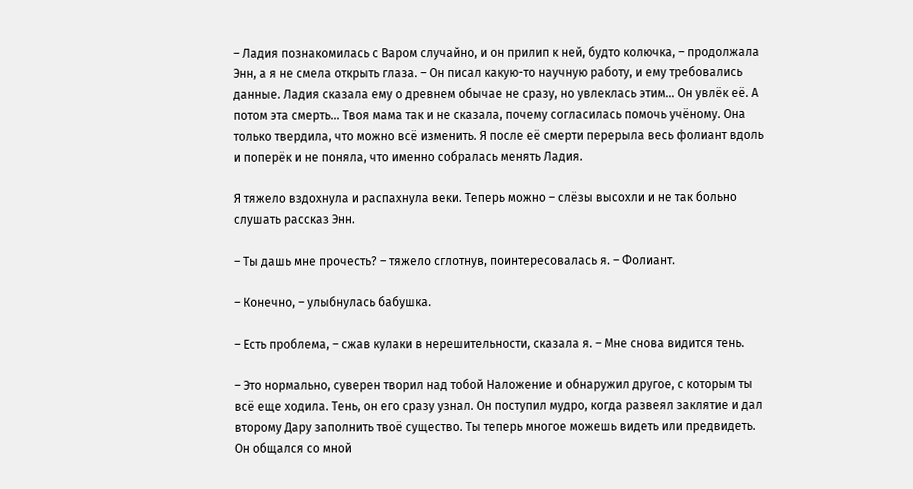– Ладия познакомилась с Варом случайно, и он прилип к ней, будто колючка, – продолжала Энн, а я не смела открыть глаза. – Он писал какую-то научную работу, и ему требовались данные. Ладия сказала ему о древнем обычае не сразу, но увлеклась этим… Он увлёк её. А потом эта смерть… Твоя мама так и не сказала, почему согласилась помочь учёному. Она только твердила, что можно всё изменить. Я после её смерти перерыла весь фолиант вдоль и поперёк и не поняла, что именно собралась менять Ладия.

Я тяжело вздохнула и распахнула веки. Теперь можно – слёзы высохли и не так больно слушать рассказ Энн.

– Ты дашь мне прочесть? – тяжело сглотнув, поинтересовалась я. – Фолиант.

– Конечно, – улыбнулась бабушка.

– Есть проблема, – сжав кулаки в нерешительности, сказала я. – Мне снова видится тень.

– Это нормально, суверен творил над тобой Наложение и обнаружил другое, с которым ты всё еще ходила. Тень, он его сразу узнал. Он поступил мудро, когда развеял заклятие и дал второму Дару заполнить твоё существо. Ты теперь многое можешь видеть или предвидеть. Он общался со мной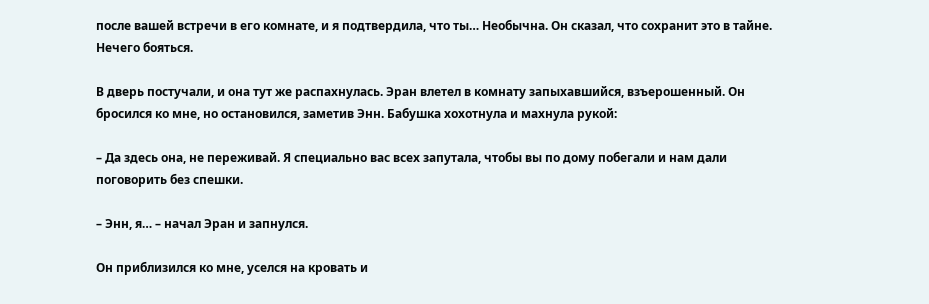после вашей встречи в его комнате, и я подтвердила, что ты… Необычна. Он сказал, что сохранит это в тайне. Нечего бояться.

В дверь постучали, и она тут же распахнулась. Эран влетел в комнату запыхавшийся, взъерошенный. Он бросился ко мне, но остановился, заметив Энн. Бабушка хохотнула и махнула рукой:

– Да здесь она, не переживай. Я специально вас всех запутала, чтобы вы по дому побегали и нам дали поговорить без спешки.

– Энн, я… – начал Эран и запнулся.

Он приблизился ко мне, уселся на кровать и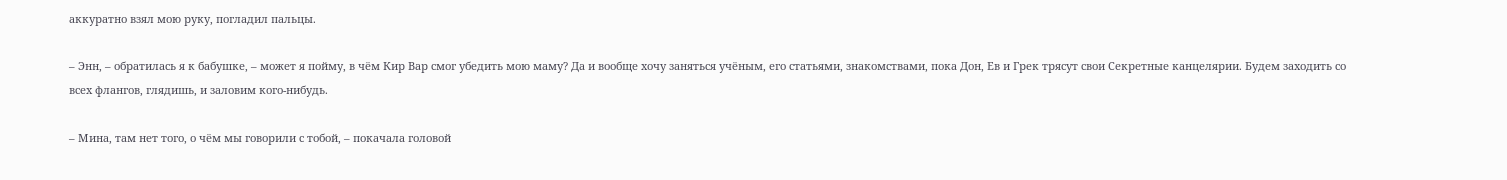аккуратно взял мою руку, погладил пальцы.

– Энн, – обратилась я к бабушке, – может я пойму, в чём Кир Вар смог убедить мою маму? Да и вообще хочу заняться учёным, его статьями, знакомствами, пока Дон, Ев и Грек трясут свои Секретные канцелярии. Будем заходить со всех флангов, глядишь, и заловим кого-нибудь.

– Мина, там нет того, о чём мы говорили с тобой, – покачала головой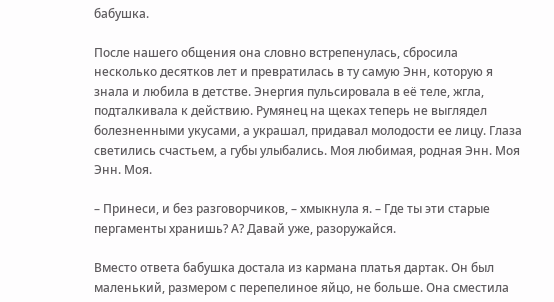бабушка.

После нашего общения она словно встрепенулась, сбросила несколько десятков лет и превратилась в ту самую Энн, которую я знала и любила в детстве. Энергия пульсировала в её теле, жгла, подталкивала к действию. Румянец на щеках теперь не выглядел болезненными укусами, а украшал, придавал молодости ее лицу. Глаза светились счастьем, а губы улыбались. Моя любимая, родная Энн. Моя Энн. Моя.

– Принеси, и без разговорчиков, – хмыкнула я. – Где ты эти старые пергаменты хранишь? А? Давай уже, разоружайся.

Вместо ответа бабушка достала из кармана платья дартак. Он был маленький, размером с перепелиное яйцо, не больше. Она сместила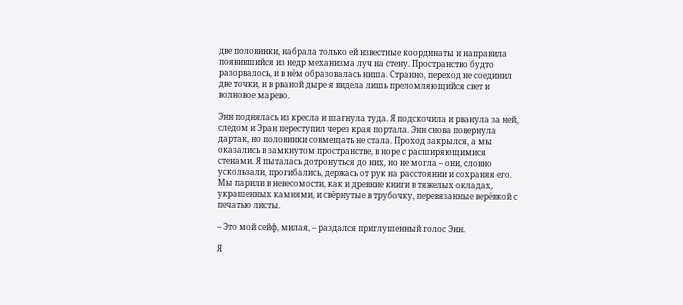две половинки, набрала только ей известные координаты и направила появившийся из недр механизма луч на стену. Пространство будто разорвалось, и в нём образовалась ниша. Странно, переход не соединил две точки, и в рваной дыре я видела лишь преломляющийся свет и волновое марево.

Энн поднялась из кресла и шагнула туда. Я подскочила и рванула за ней, следом и Эран переступил через края портала. Энн снова повернула дартак, но половинки совмещать не стала. Проход закрылся, а мы оказались в замкнутом пространстве, в норе с расширяющимися стенами. Я пыталась дотронуться до них, но не могла – они, словно ускользали, прогибались, держась от рук на расстоянии и сохраняя его. Мы парили в невесомости, как и древние книги в тяжелых окладах, украшенных камнями, и свёрнутые в трубочку, перевязанные верёвкой с печатью листы.

– Это мой сейф, милая, – раздался приглушенный голос Энн.

Я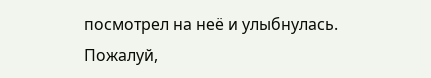посмотрел на неё и улыбнулась. Пожалуй,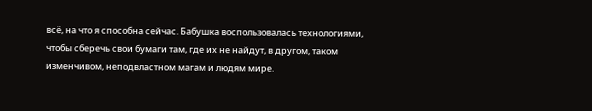всё, на что я способна сейчас. Бабушка воспользовалась технологиями, чтобы сберечь свои бумаги там, где их не найдут, в другом, таком изменчивом, неподвластном магам и людям мире.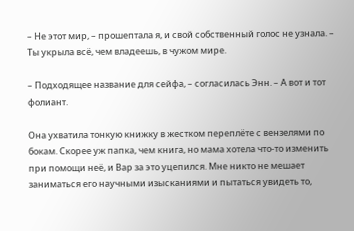– Не этот мир, – прошептала я, и свой собственный голос не узнала. – Ты укрыла всё, чем владеешь, в чужом мире.

– Подходящее название для сейфа, – согласилась Энн. – А вот и тот фолиант.

Она ухватила тонкую книжку в жестком переплёте с вензелями по бокам. Скорее уж папка, чем книга, но мама хотела что-то изменить при помощи неё, и Вар за это уцепился. Мне никто не мешает заниматься его научными изысканиями и пытаться увидеть то,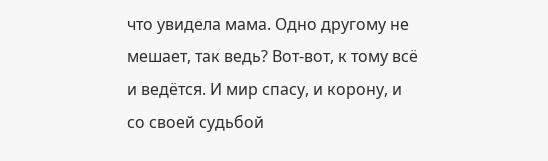что увидела мама. Одно другому не мешает, так ведь? Вот-вот, к тому всё и ведётся. И мир спасу, и корону, и со своей судьбой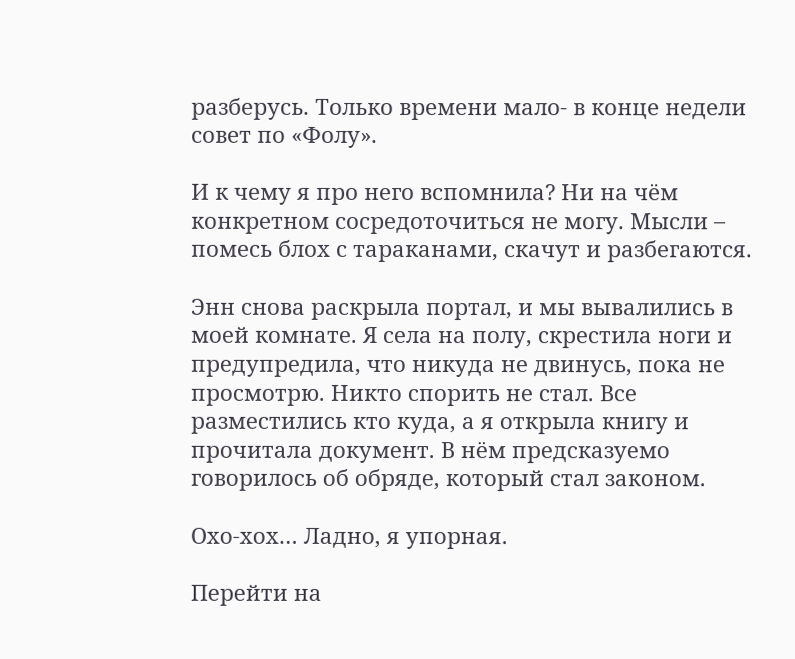разберусь. Только времени мало- в конце недели совет по «Фолу».

И к чему я про него вспомнила? Ни на чём конкретном сосредоточиться не могу. Мысли – помесь блох с тараканами, скачут и разбегаются.

Энн снова раскрыла портал, и мы вывалились в моей комнате. Я села на полу, скрестила ноги и предупредила, что никуда не двинусь, пока не просмотрю. Никто спорить не стал. Все разместились кто куда, а я открыла книгу и прочитала документ. В нём предсказуемо говорилось об обряде, который стал законом.

Охо-хох… Ладно, я упорная.

Перейти на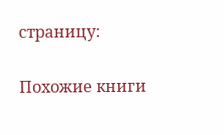страницу:

Похожие книги